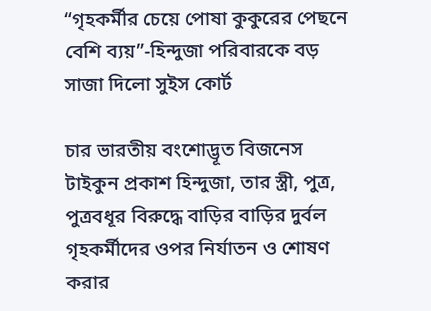“গৃহকর্মীর চেয়ে পোষা কুকুরের পেছনে বেশি ব্যয়”-হিন্দুজা পরিবারকে বড় সাজা দিলো সুইস কোর্ট

চার ভারতীয় বংশোদ্ভূত বিজনেস টাইকুন প্রকাশ হিন্দুজা, তার স্ত্রী, পুত্র, পুত্রবধূর বিরুদ্ধে বাড়ির বাড়ির দুর্বল গৃহকর্মীদের ওপর নির্যাতন ও শোষণ করার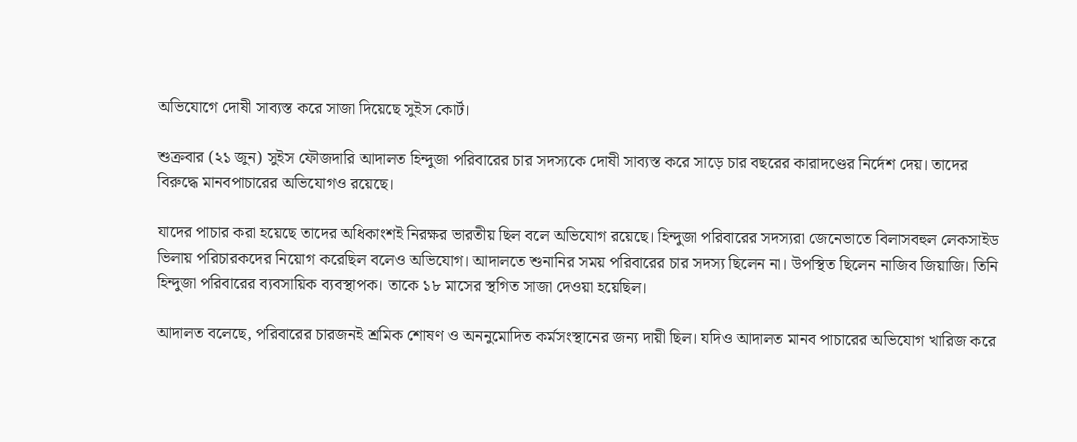অভিযোগে দোষী সাব্যস্ত করে সাজা দিয়েছে সুইস কোর্ট।

শুক্রবার (২১ জুন) সুইস ফৌজদারি আদালত হিন্দুজা পরিবারের চার সদস্যকে দোষী সাব্যস্ত করে সাড়ে চার বছরের কারাদণ্ডের নির্দেশ দেয়। তাদের বিরুদ্ধে মানবপাচারের অভিযোগও রয়েছে।

যাদের পাচার করা হয়েছে তাদের অধিকাংশই নিরক্ষর ভারতীয় ছিল বলে অভিযোগ রয়েছে। হিন্দুজা পরিবারের সদস্যরা জেনেভাতে বিলাসবহুল লেকসাইড ভিলায় পরিচারকদের নিয়োগ করেছিল বলেও অভিযোগ। আদালতে শুনানির সময় পরিবারের চার সদস্য ছিলেন না। উপস্থিত ছিলেন নাজিব জিয়াজি। তিনি হিন্দুজা পরিবারের ব্যবসায়িক ব্যবস্থাপক। তাকে ১৮ মাসের স্থগিত সাজা দেওয়া হয়েছিল।

আদালত বলেছে, পরিবারের চারজনই শ্রমিক শোষণ ও অননুমোদিত কর্মসংস্থানের জন্য দায়ী ছিল। যদিও আদালত মানব পাচারের অভিযোগ খারিজ করে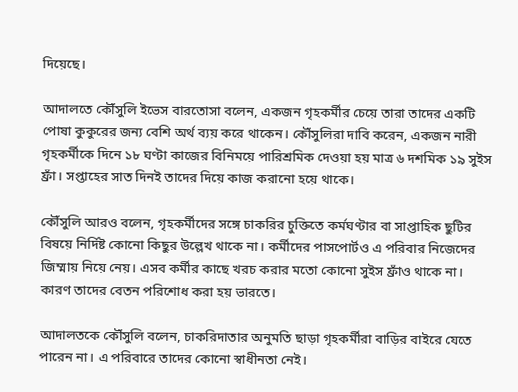দিয়েছে।

আদালতে কৌঁসুলি ইভেস বারতোসা বলেন, একজন গৃহকর্মীর চেয়ে তারা তাদের একটি পোষা কুকুরের জন্য বেশি অর্থ ব্যয় করে থাকেন। কৌঁসুলিরা দাবি করেন, একজন নারী গৃহকর্মীকে দিনে ১৮ ঘণ্টা কাজের বিনিময়ে পারিশ্রমিক দেওয়া হয় মাত্র ৬ দশমিক ১৯ সুইস ফ্রাঁ। সপ্তাহের সাত দিনই তাদের দিয়ে কাজ করানো হয়ে থাকে।

কৌঁসুলি আরও বলেন, গৃহকর্মীদের সঙ্গে চাকরির চুক্তিতে কর্মঘণ্টার বা সাপ্তাহিক ছুটির বিষয়ে নির্দিষ্ট কোনো কিছুর উল্লেখ থাকে না। কর্মীদের পাসপোর্টও এ পরিবার নিজেদের জিম্মায় নিয়ে নেয়। এসব কর্মীর কাছে খরচ করার মতো কোনো সুইস ফ্রাঁও থাকে না। কারণ তাদের বেতন পরিশোধ করা হয় ভারতে।

আদালতকে কৌঁসুলি বলেন, চাকরিদাতার অনুমতি ছাড়া গৃহকর্মীরা বাড়ির বাইরে যেতে পারেন না। এ পরিবারে তাদের কোনো স্বাধীনতা নেই।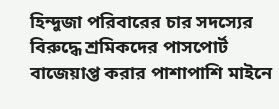হিন্দুজা পরিবারের চার সদস্যের বিরুদ্ধে শ্রমিকদের পাসপোর্ট বাজেয়াপ্ত করার পাশাপাশি মাইনে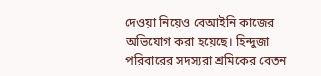দেওয়া নিয়েও বেআইনি কাজের অভিযোগ করা হয়েছে। হিন্দুজা পরিবারের সদস্যরা শ্রমিকের বেতন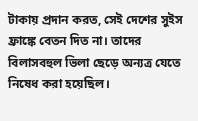টাকায় প্রদান করত, সেই দেশের সুইস ফ্রাঙ্কে বেতন দিত না। তাদের বিলাসবহুল ভিলা ছেড়ে অন্যত্র যেতে নিষেধ করা হয়েছিল।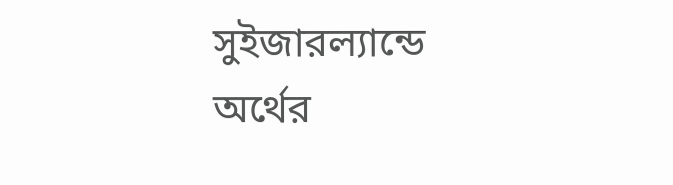সুইজারল্যান্ডে অর্থের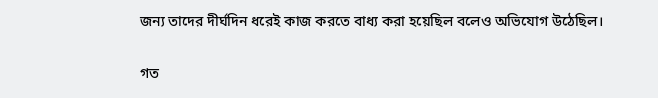জন্য তাদের দীর্ঘদিন ধরেই কাজ করতে বাধ্য করা হয়েছিল বলেও অভিযোগ উঠেছিল।

গত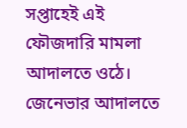সপ্তাহেই এই ফৌজদারি মামলা আদালতে ওঠে। জেনেভার আদালতে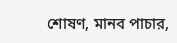শোষণ, মানব পাচার,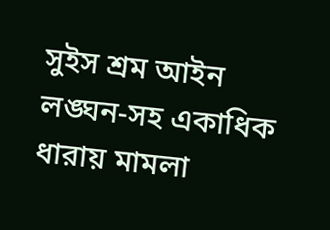সুইস শ্রম আইন লঙ্ঘন-সহ একাধিক ধারায় মামলা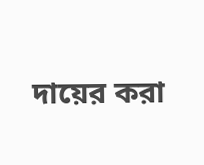দায়ের করা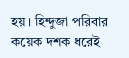হয়। হিন্দুজা পরিবার কয়েক দশক ধরেই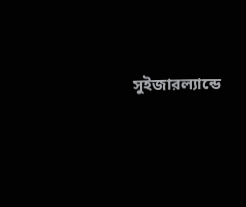সুইজারল্যান্ডে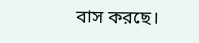বাস করছে।